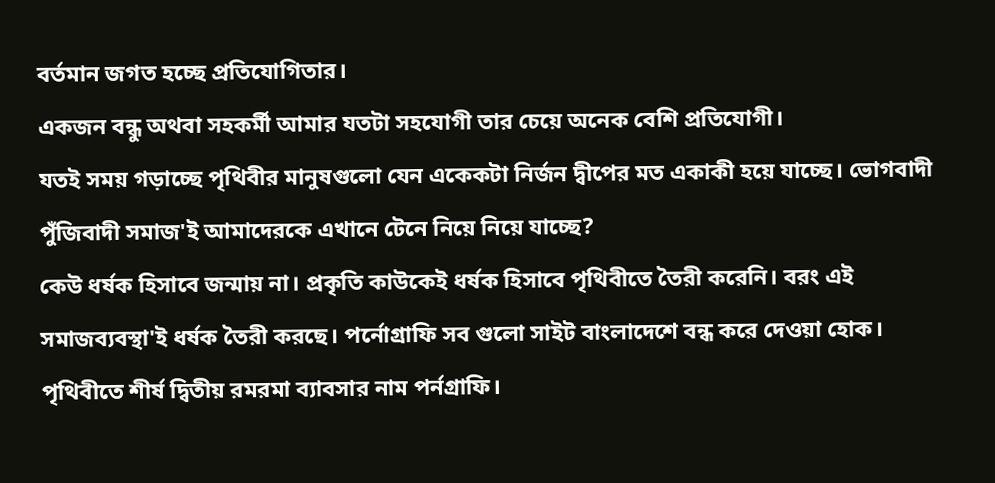বর্তমান জগত হচ্ছে প্রতিযোগিতার।
একজন বন্ধু অথবা সহকর্মী আমার যতটা সহযোগী তার চেয়ে অনেক বেশি প্রতিযোগী।
যতই সময় গড়াচ্ছে পৃথিবীর মানুষগুলো যেন একেকটা নির্জন দ্বীপের মত একাকী হয়ে যাচ্ছে। ভোগবাদী পুঁজিবাদী সমাজ'ই আমাদেরকে এখানে টেনে নিয়ে নিয়ে যাচ্ছে?
কেউ ধর্ষক হিসাবে জন্মায় না। প্রকৃতি কাউকেই ধর্ষক হিসাবে পৃথিবীতে তৈরী করেনি। বরং এই সমাজব্যবস্থা'ই ধর্ষক তৈরী করছে। পর্নোগ্রাফি সব গুলো সাইট বাংলাদেশে বন্ধ করে দেওয়া হোক। পৃথিবীতে শীর্ষ দ্বিতীয় রমরমা ব্যাবসার নাম পর্নগ্রাফি।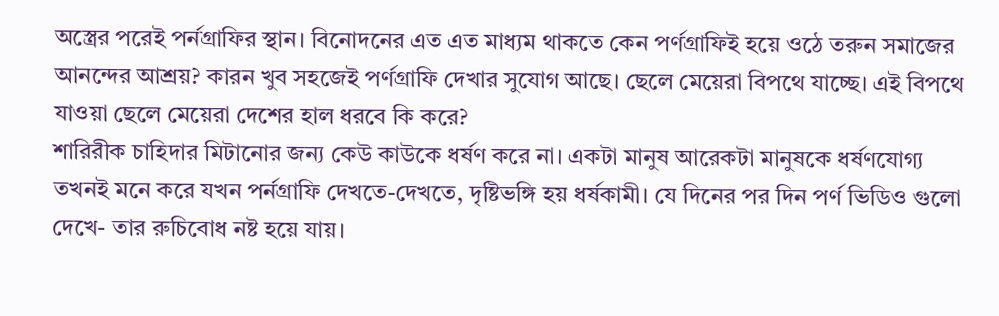অস্ত্রের পরেই পর্নগ্রাফির স্থান। বিনোদনের এত এত মাধ্যম থাকতে কেন পর্ণগ্রাফিই হয়ে ওঠে তরুন সমাজের আনন্দের আশ্রয়? কারন খুব সহজেই পর্ণগ্রাফি দেখার সুযোগ আছে। ছেলে মেয়েরা বিপথে যাচ্ছে। এই বিপথে যাওয়া ছেলে মেয়েরা দেশের হাল ধরবে কি করে?
শারিরীক চাহিদার মিটানোর জন্য কেউ কাউকে ধর্ষণ করে না। একটা মানুষ আরেকটা মানুষকে ধর্ষণযোগ্য তখনই মনে করে যখন পর্নগ্রাফি দেখতে-দেখতে, দৃষ্টিভঙ্গি হয় ধর্ষকামী। যে দিনের পর দিন পর্ণ ভিডিও গুলো দেখে- তার রুচিবোধ নষ্ট হয়ে যায়।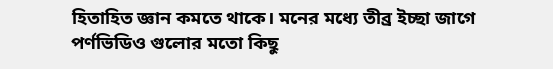হিতাহিত জ্ঞান কমতে থাকে। মনের মধ্যে তীব্র ইচ্ছা জাগে পর্ণভিডিও গুলোর মতো কিছু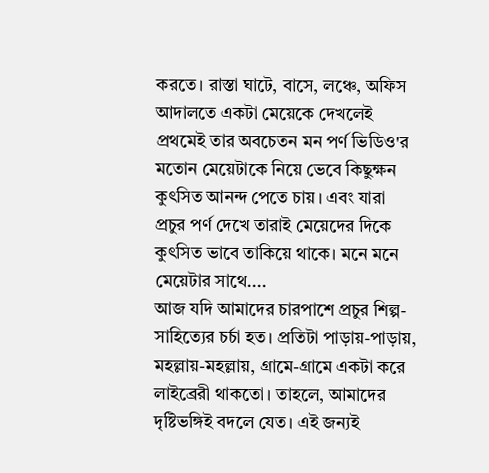করতে। রাস্তা ঘাটে, বাসে, লঞ্চে, অফিস আদালতে একটা মেয়েকে দেখলেই প্রথমেই তার অবচেতন মন পর্ণ ভিডিও'র মতোন মেয়েটাকে নিয়ে ভেবে কিছুক্ষন কুৎসিত আনন্দ পেতে চায়। এবং যারা প্রচুর পর্ণ দেখে তারাই মেয়েদের দিকে কুৎসিত ভাবে তাকিয়ে থাকে। মনে মনে মেয়েটার সাথে....
আজ যদি আমাদের চারপাশে প্রচুর শিল্প-সাহিত্যের চর্চা হত। প্রতিটা পাড়ায়-পাড়ায়, মহল্লায়-মহল্লায়, গ্রামে-গ্রামে একটা করে লাইব্রেরী থাকতো। তাহলে, আমাদের দৃষ্টিভঙ্গিই বদলে যেত। এই জন্যই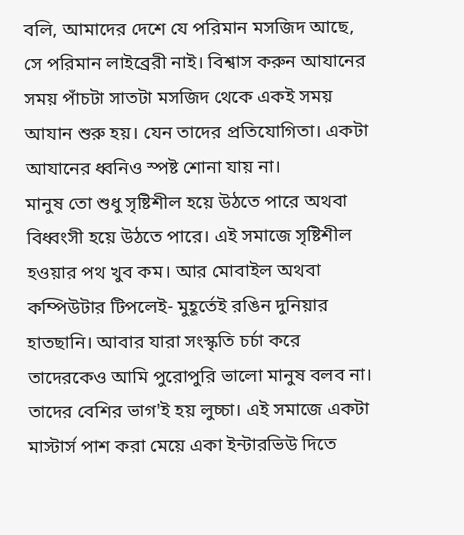বলি, আমাদের দেশে যে পরিমান মসজিদ আছে, সে পরিমান লাইব্রেরী নাই। বিশ্বাস করুন আযানের সময় পাঁচটা সাতটা মসজিদ থেকে একই সময় আযান শুরু হয়। যেন তাদের প্রতিযোগিতা। একটা আযানের ধ্বনিও স্পষ্ট শোনা যায় না।
মানুষ তো শুধু সৃষ্টিশীল হয়ে উঠতে পারে অথবা বিধ্বংসী হয়ে উঠতে পারে। এই সমাজে সৃষ্টিশীল হওয়ার পথ খুব কম। আর মোবাইল অথবা কম্পিউটার টিপলেই- মুহূর্তেই রঙিন দুনিয়ার হাতছানি। আবার যারা সংস্কৃতি চর্চা করে তাদেরকেও আমি পুরোপুরি ভালো মানুষ বলব না। তাদের বেশির ভাগ'ই হয় লুচ্চা। এই সমাজে একটা মাস্টার্স পাশ করা মেয়ে একা ইন্টারভিউ দিতে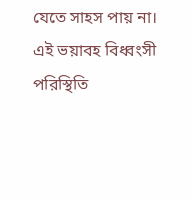যেতে সাহস পায় না।
এই ভয়াবহ বিধ্বংসী পরিস্থিতি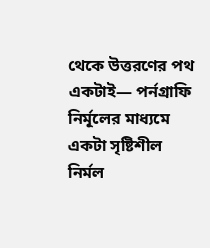থেকে উত্তরণের পথ একটাই— পর্নগ্রাফি নির্মূলের মাধ্যমে একটা সৃষ্টিশীল নির্মল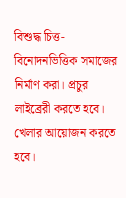বিশুদ্ধ চিত্ত-বিনোদনভিত্তিক সমাজের নির্মাণ করা। প্রচুর লাইব্রেরী করতে হবে। খেলার আয়োজন করতে হবে।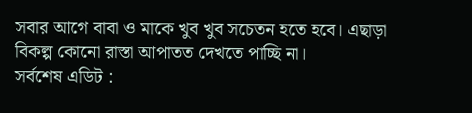সবার আগে বাবা ও মাকে খুব খুব সচেতন হতে হবে। এছাড়া বিকল্প কোনো রাস্তা আপাতত দেখতে পাচ্ছি না।
সর্বশেষ এডিট :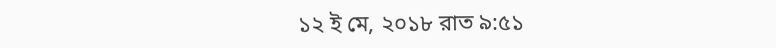১২ ই মে, ২০১৮ রাত ৯:৫১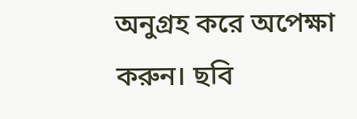অনুগ্রহ করে অপেক্ষা করুন। ছবি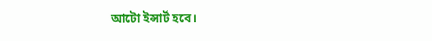আটো ইন্সার্ট হবে।